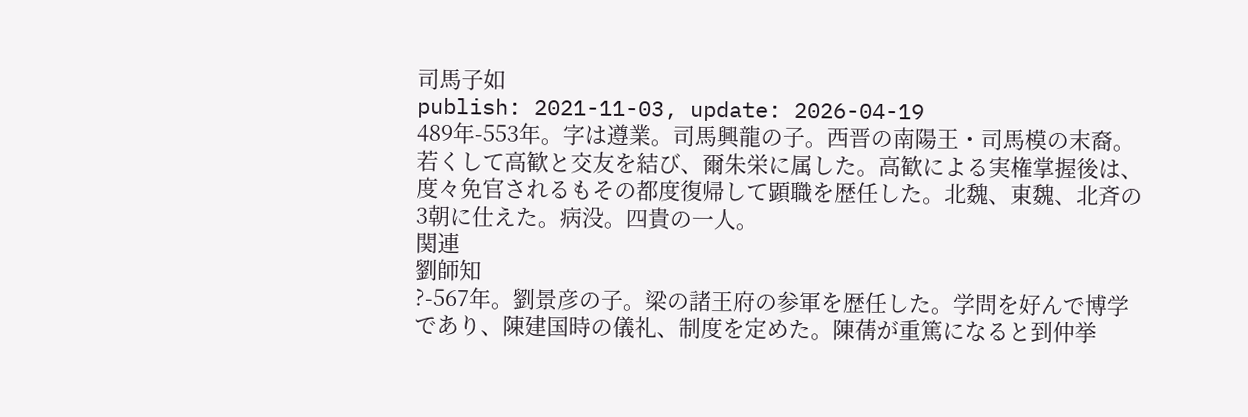司馬子如
publish: 2021-11-03, update: 2026-04-19
489年-553年。字は遵業。司馬興龍の子。西晋の南陽王・司馬模の末裔。若くして高歓と交友を結び、爾朱栄に属した。高歓による実権掌握後は、度々免官されるもその都度復帰して顕職を歴任した。北魏、東魏、北斉の3朝に仕えた。病没。四貴の一人。
関連
劉師知
?-567年。劉景彦の子。梁の諸王府の参軍を歴任した。学問を好んで博学であり、陳建国時の儀礼、制度を定めた。陳蒨が重篤になると到仲挙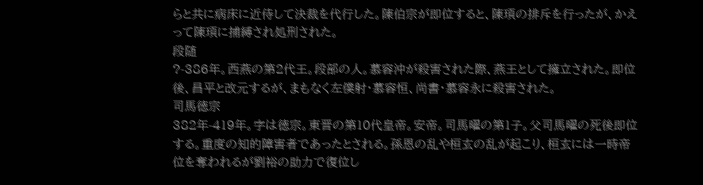らと共に病床に近侍して決裁を代行した。陳伯宗が即位すると、陳頊の排斥を行ったが、かえって陳頊に捕縛され処刑された。
段随
?-386年。西燕の第2代王。段部の人。慕容沖が殺害された際、燕王として擁立された。即位後、昌平と改元するが、まもなく左僕射・慕容恒、尚書・慕容永に殺害された。
司馬徳宗
382年-419年。字は徳宗。東晋の第10代皇帝。安帝。司馬曜の第1子。父司馬曜の死後即位する。重度の知的障害者であったとされる。孫恩の乱や桓玄の乱が起こり、桓玄には一時帝位を奪われるが劉裕の助力で復位し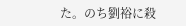た。のち劉裕に殺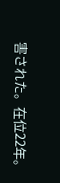害された。在位22年。